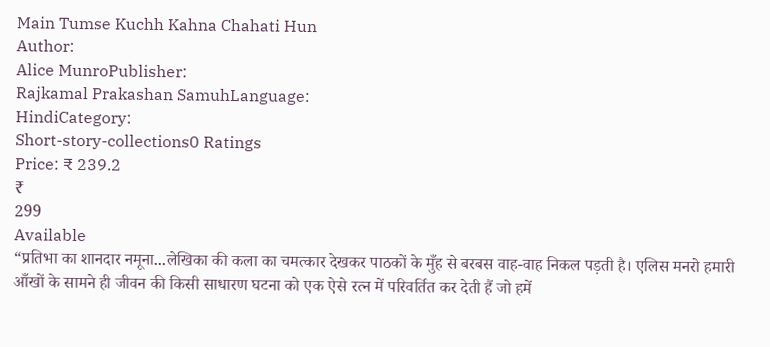Main Tumse Kuchh Kahna Chahati Hun
Author:
Alice MunroPublisher:
Rajkamal Prakashan SamuhLanguage:
HindiCategory:
Short-story-collections0 Ratings
Price: ₹ 239.2
₹
299
Available
“प्रतिभा का शानदार नमूना...लेखिका की कला का चमत्कार देखकर पाठकों के मुँह से बरबस वाह-वाह निकल पड़ती है। एलिस मनरो हमारी आँखों के सामने ही जीवन की किसी साधारण घटना को एक ऐसे रत्न में परिवर्तित कर देती हैं जो हमें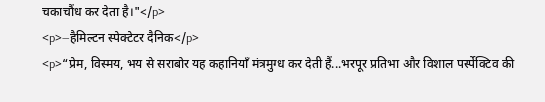चकाचौंध कर देता है।"</p>
<p>—हैमिल्टन स्पेक्टेटर दैनिक</p>
<p>“प्रेम, विस्मय, भय से सराबोर यह कहानियाँ मंत्रमुग्ध कर देती हैं...भरपूर प्रतिभा और विशाल पर्स्पेक्टिव की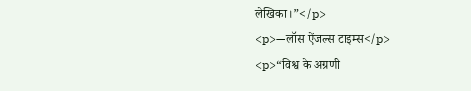लेखिका।”</p>
<p>—लॉस ऐंजल्स टाइम्स</p>
<p>“विश्व के अग्रणी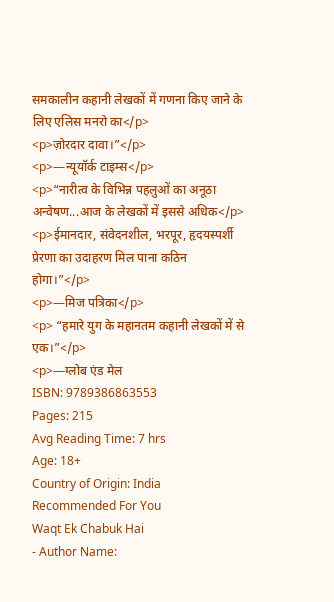समकालीन कहानी लेखकों में गणना किए जाने के लिए एलिस मनरो का</p>
<p>ज़ोरदार दावा।”</p>
<p>—न्यूयॉर्क टाइम्स</p>
<p>“नारीत्व के विभिन्न पहलुओं का अनूठा अन्वेषण...आज के लेखकों में इससे अधिक</p>
<p>ईमानदार, संवेदनशील, भरपूर, हृदयस्पर्शी प्रेरणा का उदाहरण मिल पाना कठिन होगा।”</p>
<p>—मिज पत्रिका</p>
<p> “हमारे युग के महानतम कहानी लेखकों में से एक।”</p>
<p>—ग्लोब एंड मेल
ISBN: 9789386863553
Pages: 215
Avg Reading Time: 7 hrs
Age: 18+
Country of Origin: India
Recommended For You
Waqt Ek Chabuk Hai
- Author Name: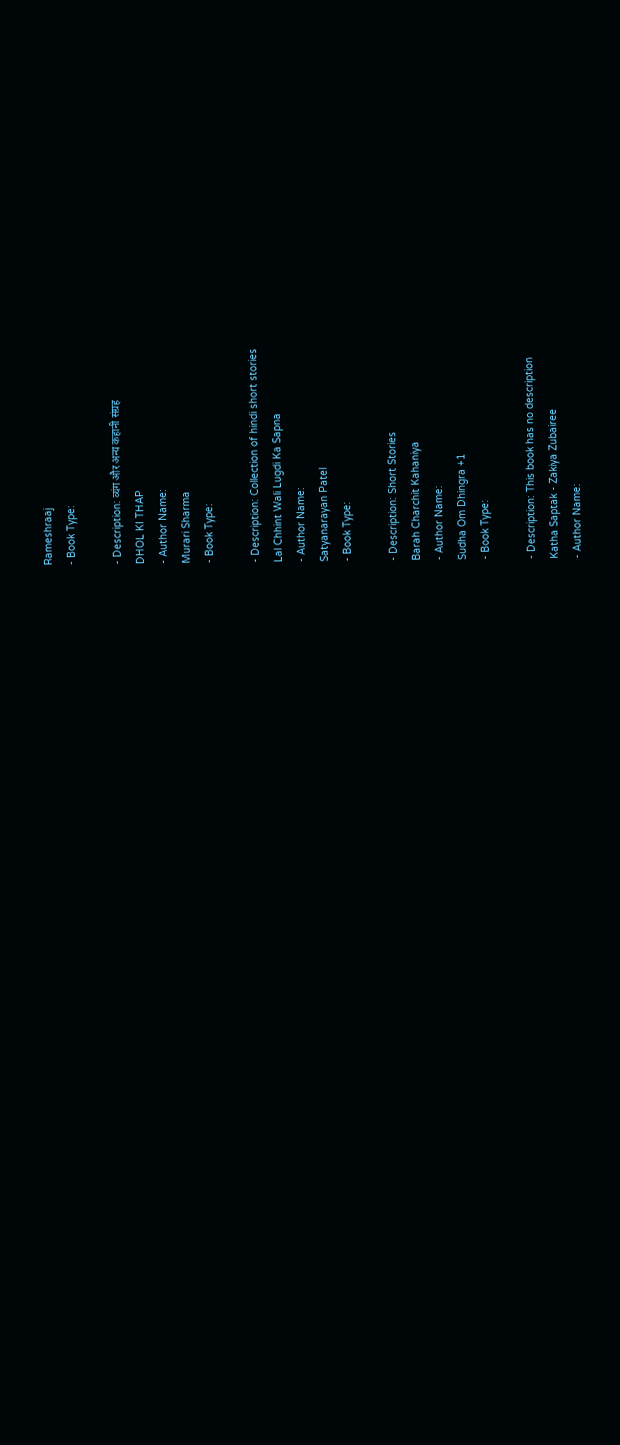Rameshraaj
- Book Type:

- Description: व्यंग और अन्य कहानी संग्रह
DHOL KI THAP
- Author Name:
Murari Sharma
- Book Type:

- Description: Collection of hindi short stories
Lal Chhint Wali Lugdi Ka Sapna
- Author Name:
Satyanarayan Patel
- Book Type:

- Description: Short Stories
Barah Charchit Kahaniya
- Author Name:
Sudha Om Dhingra +1
- Book Type:

- Description: This book has no description
Katha Saptak - Zakiya Zubairee
- Author Name: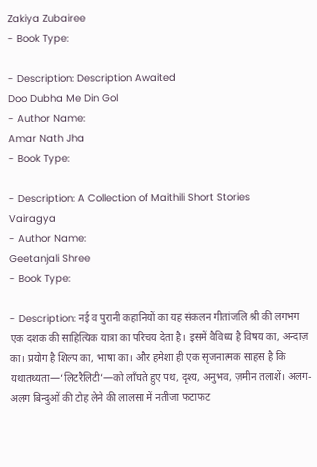Zakiya Zubairee
- Book Type:

- Description: Description Awaited
Doo Dubha Me Din Gol
- Author Name:
Amar Nath Jha
- Book Type:

- Description: A Collection of Maithili Short Stories
Vairagya
- Author Name:
Geetanjali Shree
- Book Type:

- Description: नई व पुरानी कहानियों का यह संकलन गीतांजलि श्री की लगभग एक दशक की साहित्यिक यात्रा का परिचय देता है। इसमें वैविध्य है विषय का, अन्दाज़ का। प्रयोग है शिल्प का, भाषा का। और हमेशा ही एक सृजनात्मक साहस है कि यथातथ्यता—‘लिटरैलिटी’—को लाँघते हुए पथ, दृश्य, अनुभव, ज़मीन तलाशें। अलग-अलग बिन्दुओं की टोह लेने की लालसा में नतीजा फटाफट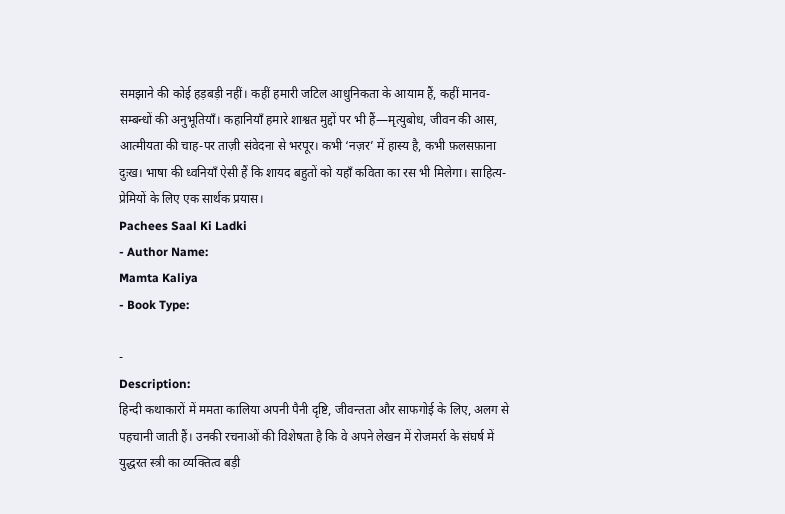समझाने की कोई हड़बड़ी नहीं। कहीं हमारी जटिल आधुनिकता के आयाम हैं, कहीं मानव-सम्बन्धों की अनुभूतियाँ। कहानियाँ हमारे शाश्वत मुद्दों पर भी हैं—मृत्युबोध, जीवन की आस, आत्मीयता की चाह-पर ताज़ी संवेदना से भरपूर। कभी ‘नज़र’ में हास्य है, कभी फ़लसफ़ाना दुःख। भाषा की ध्वनियाँ ऐसी हैं कि शायद बहुतों को यहाँ कविता का रस भी मिलेगा। साहित्य-प्रेमियों के लिए एक सार्थक प्रयास।
Pachees Saal Ki Ladki
- Author Name:
Mamta Kaliya
- Book Type:

-
Description:
हिन्दी कथाकारों में ममता कालिया अपनी पैनी दृष्टि, जीवन्तता और साफगोई के लिए, अलग से पहचानी जाती हैं। उनकी रचनाओं की विशेषता है कि वे अपने लेखन में रोजमर्रा के संघर्ष में युद्धरत स्त्री का व्यक्तित्व बड़ी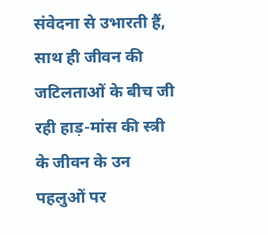संवेदना से उभारती हैं, साथ ही जीवन की जटिलताओं के बीच जी रही हाड़-मांस की स्त्री के जीवन के उन पहलुओं पर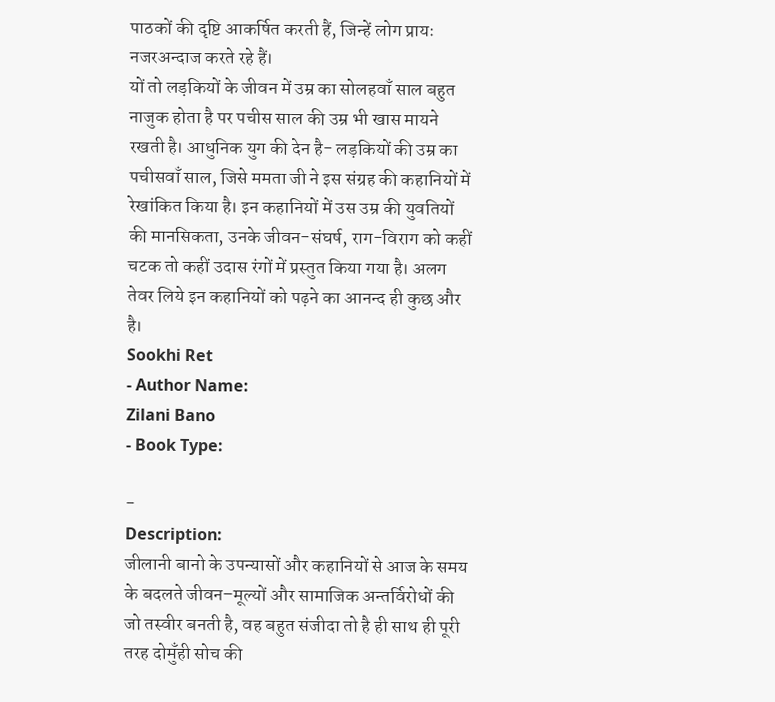पाठकों की दृष्टि आकर्षित करती हैं, जिन्हें लोग प्रायः नजरअन्दाज करते रहे हैं।
यों तो लड़कियों के जीवन में उम्र का सोलहवाँ साल बहुत नाजुक होता है पर पचीस साल की उम्र भी खास मायने रखती है। आधुनिक युग की देन है- लड़कियों की उम्र का पचीसवाँ साल, जिसे ममता जी ने इस संग्रह की कहानियों में रेखांकित किया है। इन कहानियों में उस उम्र की युवतियों की मानसिकता, उनके जीवन-संघर्ष, राग-विराग को कहीं चटक तो कहीं उदास रंगों में प्रस्तुत किया गया है। अलग तेवर लिये इन कहानियों को पढ़ने का आनन्द ही कुछ और है।
Sookhi Ret
- Author Name:
Zilani Bano
- Book Type:

-
Description:
जीलानी बानो के उपन्यासों और कहानियों से आज के समय के बदलते जीवन–मूल्यों और सामाजिक अन्तर्विरोधों की जो तस्वीर बनती है, वह बहुत संजीदा तो है ही साथ ही पूरी तरह दोमुँही सोच की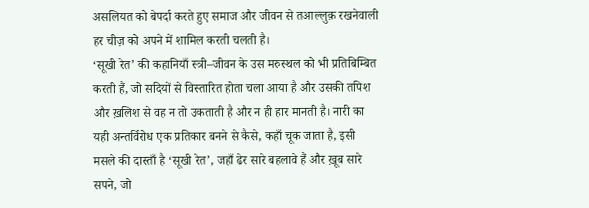असलियत को बेपर्दा करते हुए समाज और जीवन से तआल्लुक़ रखनेवाली हर चीज़ को अपने में शामिल करती चलती है।
‘सूखी रेत’ की कहानियाँ स्त्री–जीवन के उस मरुस्थल को भी प्रतिबिम्बित करती हैं, जो सदियों से विस्तारित होता चला आया है और उसकी तपिश और ख़लिश से वह न तो उकताती है और न ही हार मानती है। नारी का यही अन्तर्विरोध एक प्रतिकार बनने से कैसे, कहाँ चूक जाता है, इसी मसले की दास्ताँ है ‘सूखी रेत’, जहाँ ढेर सारे बहलावे हैं और ख़ूब सारे सपने, जो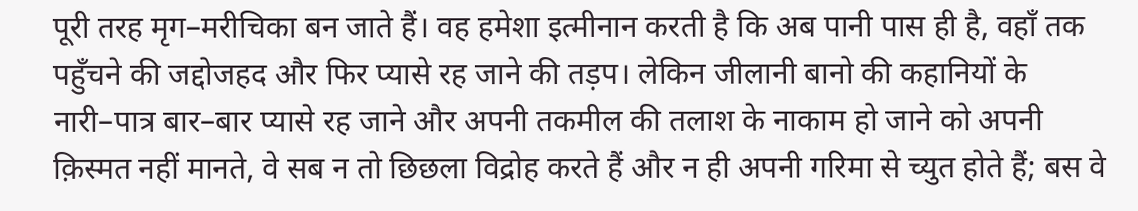पूरी तरह मृग–मरीचिका बन जाते हैं। वह हमेशा इत्मीनान करती है कि अब पानी पास ही है, वहाँ तक पहुँचने की जद्दोजहद और फिर प्यासे रह जाने की तड़प। लेकिन जीलानी बानो की कहानियों के नारी–पात्र बार–बार प्यासे रह जाने और अपनी तकमील की तलाश के नाकाम हो जाने को अपनी क़िस्मत नहीं मानते, वे सब न तो छिछला विद्रोह करते हैं और न ही अपनी गरिमा से च्युत होते हैं; बस वे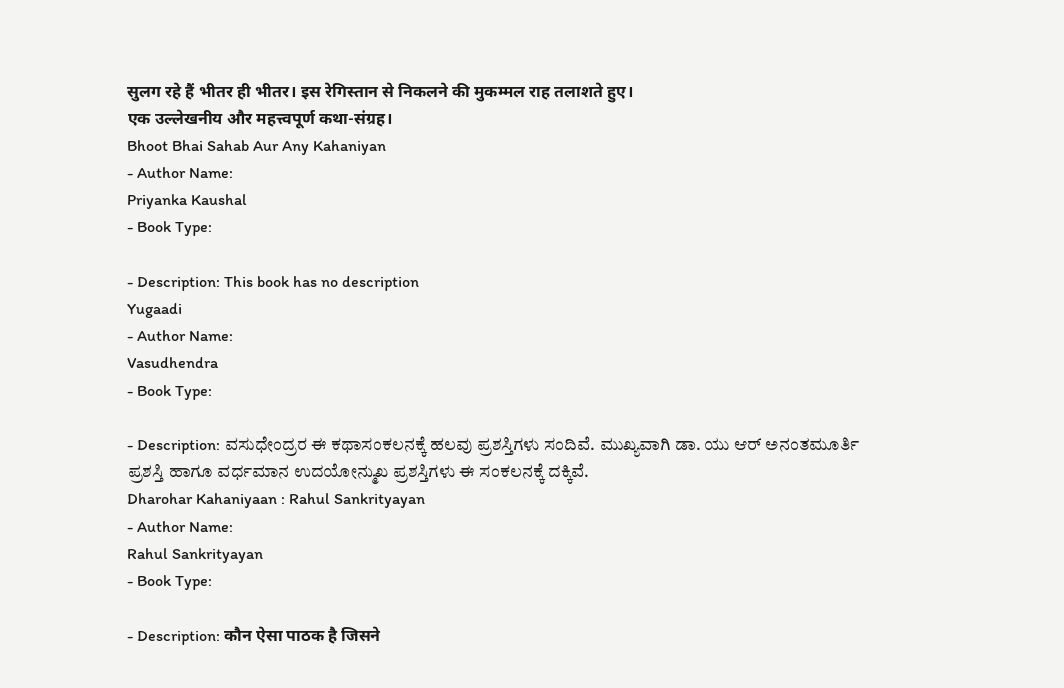सुलग रहे हैं भीतर ही भीतर। इस रेगिस्तान से निकलने की मुकम्मल राह तलाशते हुए।
एक उल्लेखनीय और महत्त्वपूर्ण कथा-संग्रह।
Bhoot Bhai Sahab Aur Any Kahaniyan
- Author Name:
Priyanka Kaushal
- Book Type:

- Description: This book has no description
Yugaadi
- Author Name:
Vasudhendra
- Book Type:

- Description: ವಸುಧೇಂದ್ರರ ಈ ಕಥಾಸಂಕಲನಕ್ಕೆ ಹಲವು ಪ್ರಶಸ್ತಿಗಳು ಸಂದಿವೆ. ಮುಖ್ಯವಾಗಿ ಡಾ. ಯು ಆರ್ ಅನಂತಮೂರ್ತಿ ಪ್ರಶಸ್ತಿ ಹಾಗೂ ವರ್ಧಮಾನ ಉದಯೋನ್ಮುಖ ಪ್ರಶಸ್ತಿಗಳು ಈ ಸಂಕಲನಕ್ಕೆ ದಕ್ಕಿವೆ.
Dharohar Kahaniyaan : Rahul Sankrityayan
- Author Name:
Rahul Sankrityayan
- Book Type:

- Description: कौन ऐसा पाठक है जिसने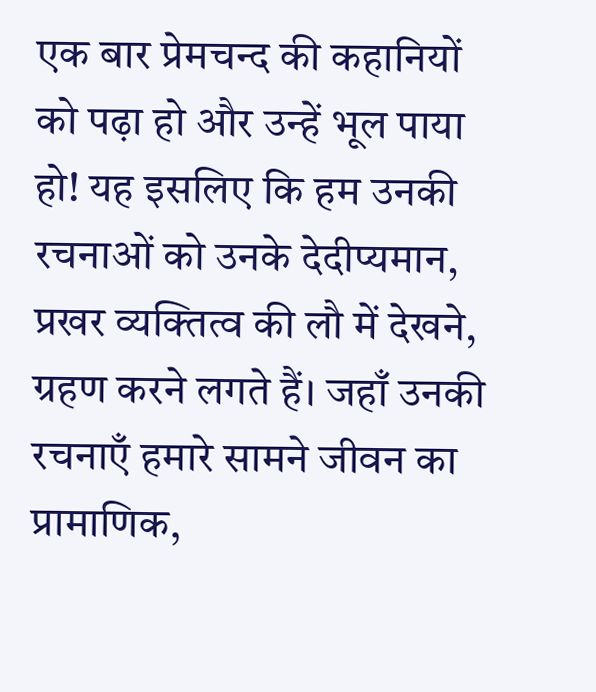एक बार प्रेमचन्द की कहानियों को पढ़ा हो और उन्हें भूल पाया हो! यह इसलिए कि हम उनकी रचनाओं को उनके देदीप्यमान, प्रखर व्यक्तित्व की लौ में देखने, ग्रहण करने लगते हैं। जहाँ उनकी रचनाएँ हमारे सामने जीवन का प्रामाणिक,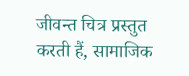जीवन्त चित्र प्रस्तुत करती हैं, सामाजिक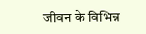जीवन के विभिन्न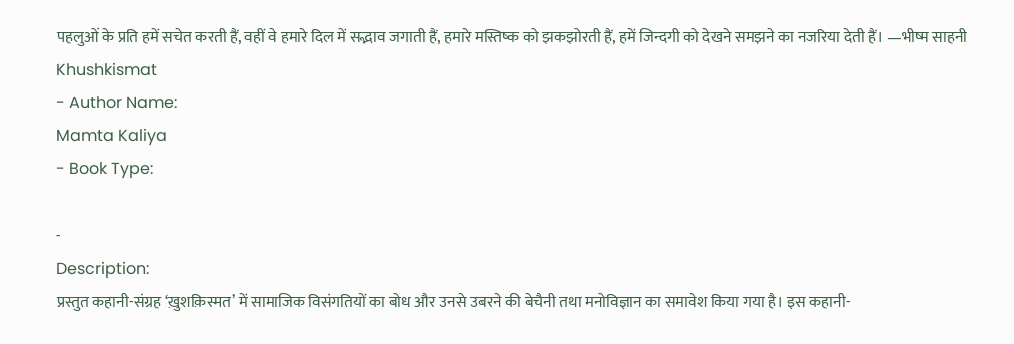पहलुओं के प्रति हमें सचेत करती हैं, वहीं वे हमारे दिल में सद्भाव जगाती हैं, हमारे मस्तिष्क को झकझोरती हैं, हमें जिन्दगी को देखने समझने का नजरिया देती हैं। —भीष्म साहनी
Khushkismat
- Author Name:
Mamta Kaliya
- Book Type:

-
Description:
प्रस्तुत कहानी-संग्रह ‘ख़ुशक़िस्मत’ में सामाजिक विसंगतियों का बोध और उनसे उबरने की बेचैनी तथा मनोविज्ञान का समावेश किया गया है। इस कहानी-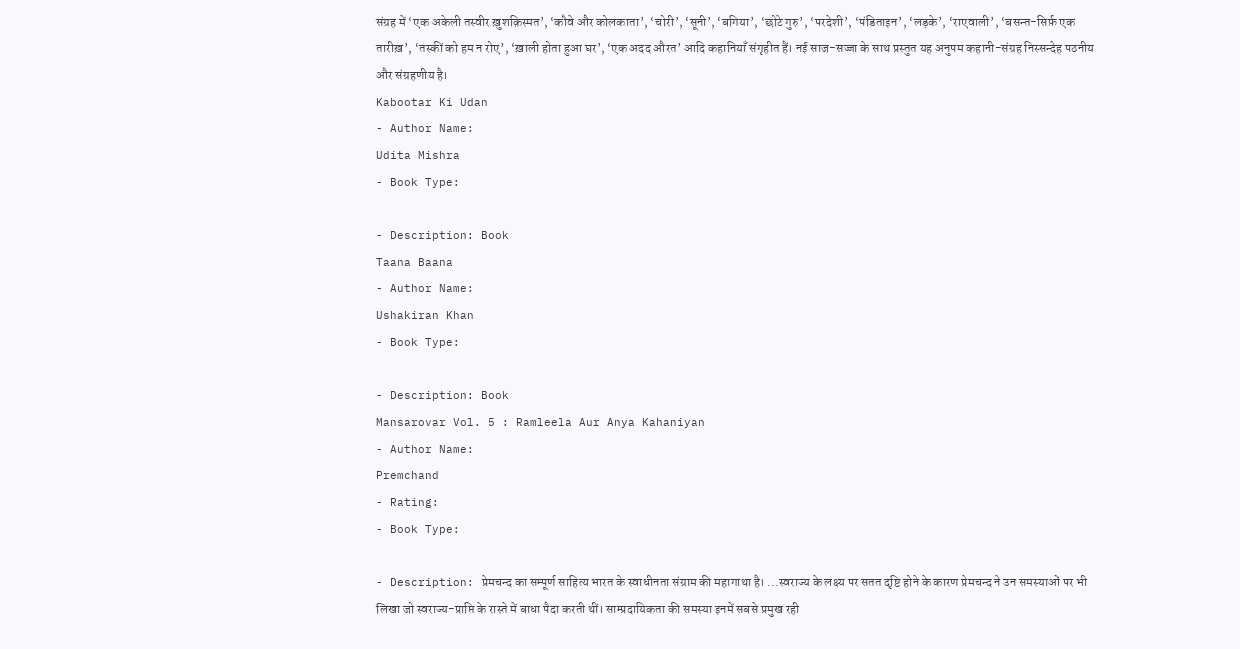संग्रह में ‘एक अकेली तस्वीर ख़ुशक़िस्मत’, ‘कौवे और कोलकाता’, ‘चोरी’, ‘सूनी’, ‘बगिया’, ‘छोटे गुरु’, ‘परदेशी’, ‘पंडिताइन’, ‘लड़के’, ‘राएवाली’, ‘बसन्त-सिर्फ़ एक तारीख़’, ‘तस्कीं को हम न रोए’, ‘ख़ाली होता हुआ घर’, ‘एक अदद औरत’ आदि कहानियाँ संगृहीत हैं। नई साज-सज्जा के साथ प्रस्तुत यह अनुपम कहानी-संग्रह निस्सन्देह पठनीय और संग्रहणीय है।
Kabootar Ki Udan
- Author Name:
Udita Mishra
- Book Type:

- Description: Book
Taana Baana
- Author Name:
Ushakiran Khan
- Book Type:

- Description: Book
Mansarovar Vol. 5 : Ramleela Aur Anya Kahaniyan
- Author Name:
Premchand
- Rating:
- Book Type:

- Description: प्रेमचन्द का सम्पूर्ण साहित्य भारत के स्वाधीनता संग्राम की महागाथा है। ...स्वराज्य के लक्ष्य पर सतत दृष्टि होने के कारण प्रेमचन्द ने उन समस्याओं पर भी लिखा जो स्वराज्य-प्राप्ति के रास्ते में बाधा पैदा करती थीं। साम्प्रदायिकता की समस्या इनमें सबसे प्रमुख रही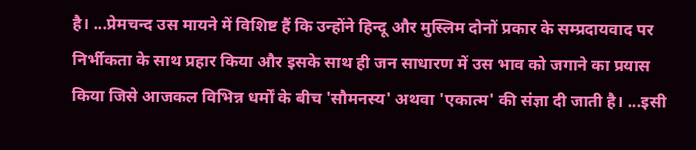है। ...प्रेमचन्द उस मायने में विशिष्ट हैं कि उन्होंने हिन्दू और मुस्लिम दोनों प्रकार के सम्प्रदायवाद पर निर्भीकता के साथ प्रहार किया और इसके साथ ही जन साधारण में उस भाव को जगाने का प्रयास किया जिसे आजकल विभिन्न धर्मों के बीच 'सौमनस्य' अथवा 'एकात्म' की संज्ञा दी जाती है। ...इसी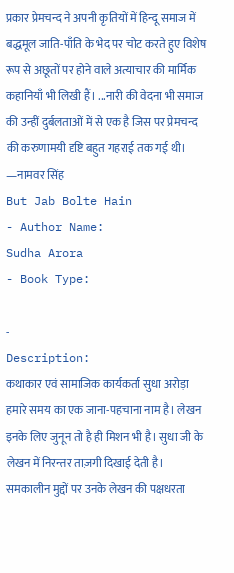प्रकार प्रेमचन्द ने अपनी कृतियों में हिन्दू समाज में बद्धमूल जाति-पाँति के भेद पर चोट करते हुए विशेष रूप से अछूतों पर होने वाले अत्याचार की मार्मिक कहानियाँ भी लिखी हैं। ...नारी की वेदना भी समाज की उन्हीं दुर्बलताओं में से एक है जिस पर प्रेमचन्द की करुणामयी दृष्टि बहुत गहराई तक गई थी। —नामवर सिंह
But Jab Bolte Hain
- Author Name:
Sudha Arora
- Book Type:

-
Description:
कथाकार एवं सामाजिक कार्यकर्ता सुधा अरोड़ा हमारे समय का एक जाना-पहचाना नाम है। लेखन इनके लिए जुनून तो है ही मिशन भी है। सुधा जी के लेखन में निरन्तर ताज़गी दिखाई देती है। समकालीन मुद्दों पर उनके लेखन की पक्षधरता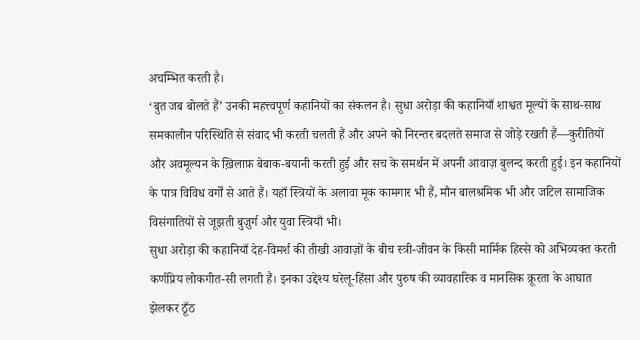अचम्भित करती है।
‘बुत जब बोलते हैं’ उनकी महत्त्वपूर्ण कहानियों का संकलन है। सुधा अरोड़ा की कहानियाँ शाश्वत मूल्यों के साथ-साथ समकालीन परिस्थिति से संवाद भी करती चलती हैं और अपने को निरन्तर बदलते समाज से जोड़े रखती हैं—कुरीतियों और अवमूल्यन के ख़िलाफ़ बेबाक-बयानी करती हुई और सच के समर्थन में अपनी आवाज़ बुलन्द करती हुई। इन कहानियों के पात्र विविध वर्गों से आते हैं। यहाँ स्त्रियों के अलावा मूक कामगार भी हैं, मौन बालश्रमिक भी और जटिल सामाजिक विसंगातियों से जूझती बुज़ुर्ग और युवा स्त्रियाँ भी।
सुधा अरोड़ा की कहानियाँ देह-विमर्श की तीखी आवाज़ों के बीच स्त्री-जीवन के किसी मार्मिक हिस्से को अभिव्यक्त करती कर्णप्रिय लोकगीत-सी लगती हैं। इनका उद्देश्य घरेलू-हिंसा और पुरुष की व्यावहारिक व मानसिक क्रूरता के आघात झेलकर ठूँठ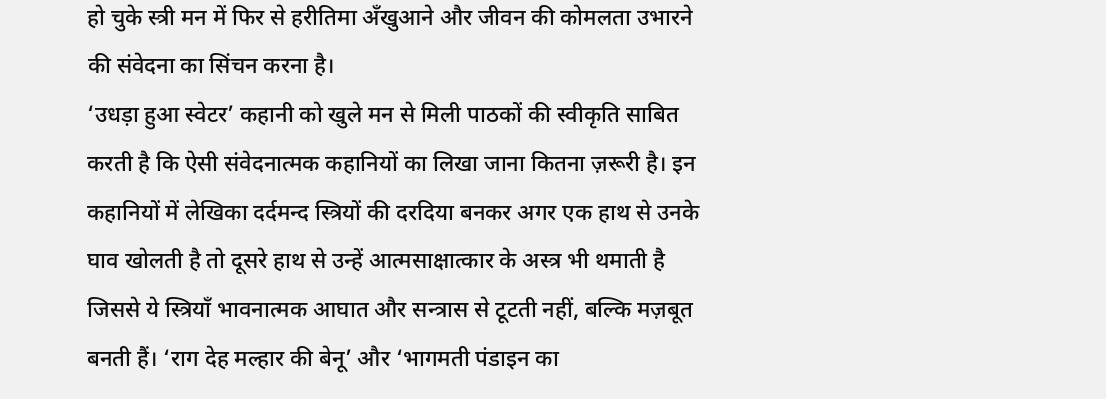हो चुके स्त्री मन में फिर से हरीतिमा अँखुआने और जीवन की कोमलता उभारने की संवेदना का सिंचन करना है।
‘उधड़ा हुआ स्वेटर’ कहानी को खुले मन से मिली पाठकों की स्वीकृति साबित करती है कि ऐसी संवेदनात्मक कहानियों का लिखा जाना कितना ज़रूरी है। इन कहानियों में लेखिका दर्दमन्द स्त्रियों की दरदिया बनकर अगर एक हाथ से उनके घाव खोलती है तो दूसरे हाथ से उन्हें आत्मसाक्षात्कार के अस्त्र भी थमाती है जिससे ये स्त्रियाँ भावनात्मक आघात और सन्त्रास से टूटती नहीं, बल्कि मज़बूत बनती हैं। ‘राग देह मल्हार की बेनू’ और ‘भागमती पंडाइन का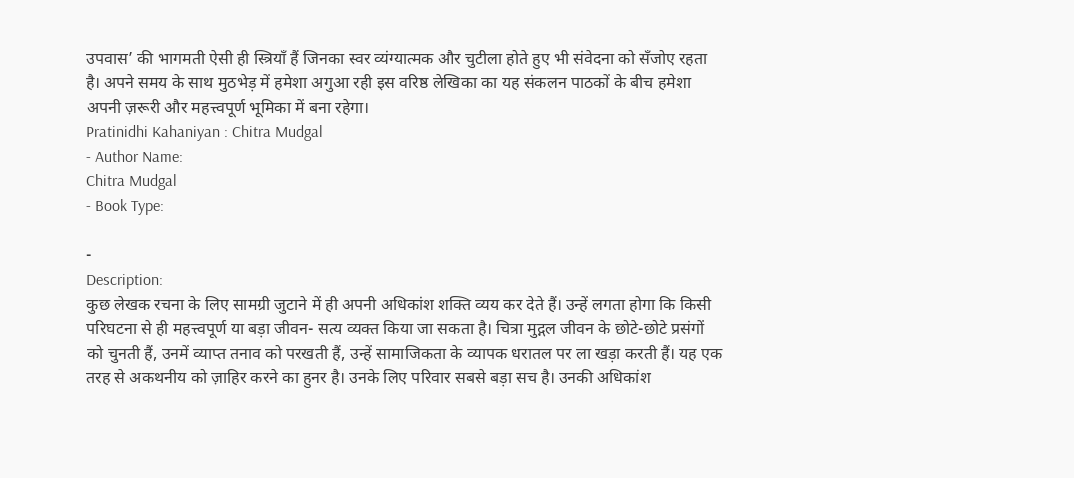उपवास’ की भागमती ऐसी ही स्त्रियाँ हैं जिनका स्वर व्यंग्यात्मक और चुटीला होते हुए भी संवेदना को सँजोए रहता है। अपने समय के साथ मुठभेड़ में हमेशा अगुआ रही इस वरिष्ठ लेखिका का यह संकलन पाठकों के बीच हमेशा अपनी ज़रूरी और महत्त्वपूर्ण भूमिका में बना रहेगा।
Pratinidhi Kahaniyan : Chitra Mudgal
- Author Name:
Chitra Mudgal
- Book Type:

-
Description:
कुछ लेखक रचना के लिए सामग्री जुटाने में ही अपनी अधिकांश शक्ति व्यय कर देते हैं। उन्हें लगता होगा कि किसी परिघटना से ही महत्त्वपूर्ण या बड़ा जीवन- सत्य व्यक्त किया जा सकता है। चित्रा मुद्गल जीवन के छोटे-छोटे प्रसंगों को चुनती हैं, उनमें व्याप्त तनाव को परखती हैं, उन्हें सामाजिकता के व्यापक धरातल पर ला खड़ा करती हैं। यह एक तरह से अकथनीय को ज़ाहिर करने का हुनर है। उनके लिए परिवार सबसे बड़ा सच है। उनकी अधिकांश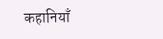कहानियाँ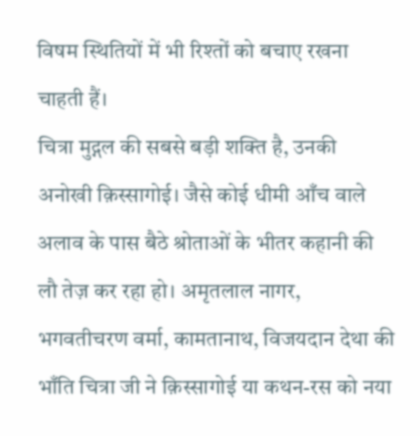विषम स्थितियों में भी रिश्तों को बचाए रखना चाहती हैं।
चित्रा मुद्गल की सबसे बड़ी शक्ति है, उनकी अनोखी क़िस्सागोई। जैसे कोई धीमी आँच वाले अलाव के पास बैठे श्रोताओं के भीतर कहानी की लौ तेज़ कर रहा हो। अमृतलाल नागर, भगवतीचरण वर्मा, कामतानाथ, विजयदान देथा की भाँति चित्रा जी ने क़िस्सागोई या कथन-रस को नया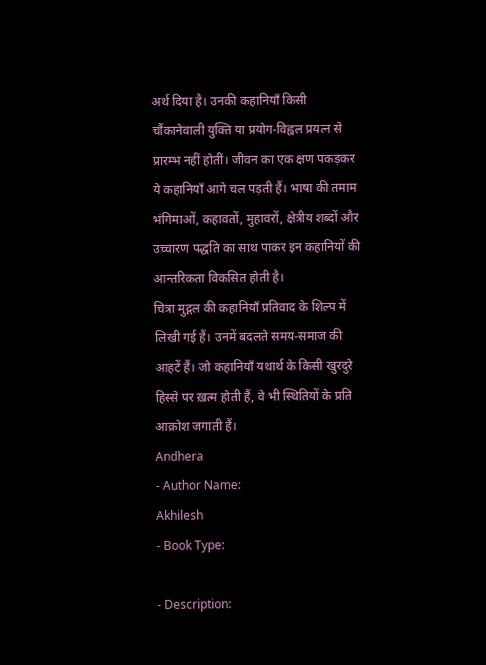अर्थ दिया है। उनकी कहानियाँ किसी चौंकानेवाली युक्ति या प्रयोग-विह्वल प्रयत्न से प्रारम्भ नहीं होतीं। जीवन का एक क्षण पकड़कर ये कहानियाँ आगे चल पड़ती हैं। भाषा की तमाम भंगिमाओं, कहावतों, मुहावरों, क्षेत्रीय शब्दों और उच्चारण पद्धति का साथ पाकर इन कहानियों की आन्तरिकता विकसित होती है।
चित्रा मुद्गल की कहानियाँ प्रतिवाद के शिल्प में लिखी गई हैं। उनमें बदलते समय-समाज की आहटें हैं। जो कहानियाँ यथार्थ के किसी खुरदुरे हिस्से पर ख़त्म होती हैं, वे भी स्थितियों के प्रति आक्रोश जगाती हैं।
Andhera
- Author Name:
Akhilesh
- Book Type:

- Description: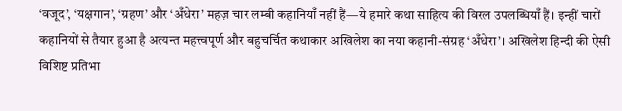‘वजूद’, ‘यक्षगान’, ‘ग्रहण’ और ‘अँधेरा’ महज़ चार लम्बी कहानियाँ नहीं हैं—ये हमारे कथा साहित्य की विरल उपलब्धियाँ हैं। इन्हीं चारों कहानियों से तैयार हुआ है अत्यन्त महत्त्वपूर्ण और बहुचर्चित कथाकार अखिलेश का नया कहानी-संग्रह ‘अँधेरा’। अखिलेश हिन्दी की ऐसी विशिष्ट प्रतिभा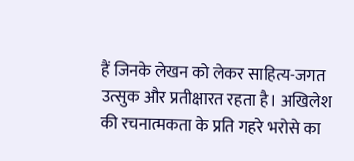हैं जिनके लेखन को लेकर साहित्य-जगत उत्सुक और प्रतीक्षारत रहता है। अखिलेश की रचनात्मकता के प्रति गहरे भरोसे का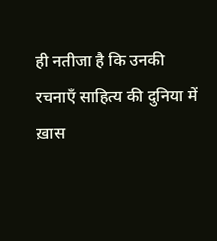ही नतीजा है कि उनकी रचनाएँ साहित्य की दुनिया में ख़ास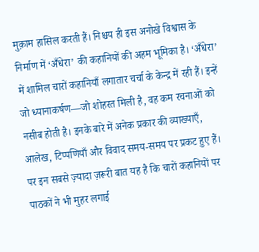मुक़ाम हासिल करती हैं। निश्चय ही इस अनोखे विश्वास के निर्माण में ‘अँधेरा’ की कहानियों की अहम भूमिका है। ‘अँधेरा’ में शामिल चारों कहानियाँ लगातार चर्चा के केन्द्र में रही हैं। इन्हें जो ध्यानाकर्षण—जो शोहरत मिली है, वह कम रचनाओं को नसीब होती है। इनके बारे में अनेक प्रकार की व्याख्याएँ, आलेख, टिप्पणियाँ और विवाद समय-समय पर प्रकट हुए हैं। पर इन सबसे ज़्यादा ज़रूरी बात यह है कि चारों कहानियों पर पाठकों ने भी मुहर लगाई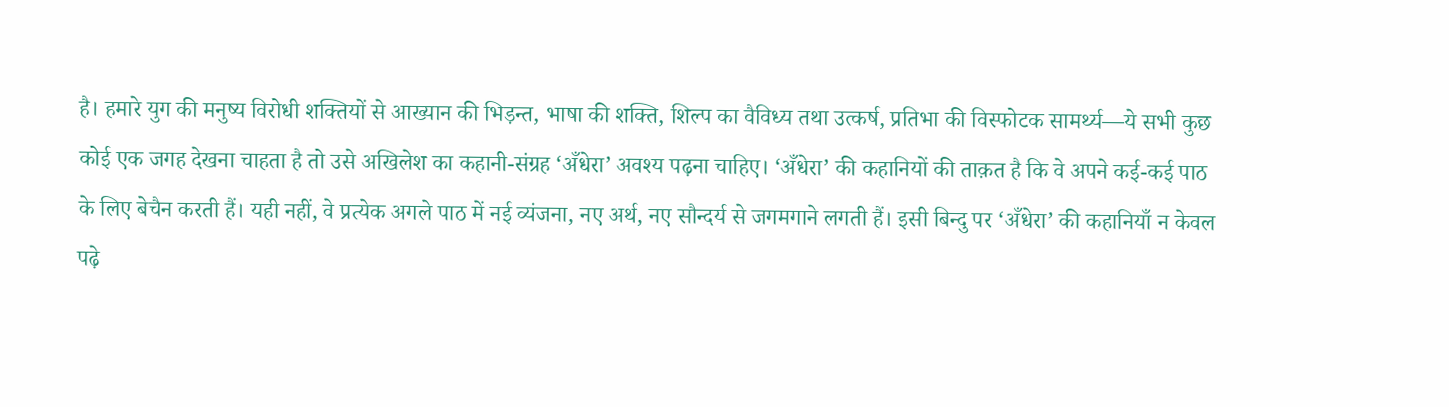है। हमारे युग की मनुष्य विरोधी शक्तियों से आख्यान की भिड़न्त, भाषा की शक्ति, शिल्प का वैविध्य तथा उत्कर्ष, प्रतिभा की विस्फोटक सामर्थ्य—ये सभी कुछ कोई एक जगह देखना चाहता है तो उसे अखिलेश का कहानी-संग्रह ‘अँधेरा’ अवश्य पढ़ना चाहिए। ‘अँधेरा’ की कहानियों की ताक़त है कि वे अपने कई-कई पाठ के लिए बेचैन करती हैं। यही नहीं, वे प्रत्येक अगले पाठ में नई व्यंजना, नए अर्थ, नए सौन्दर्य से जगमगाने लगती हैं। इसी बिन्दु पर ‘अँधेरा’ की कहानियाँ न केवल पढ़े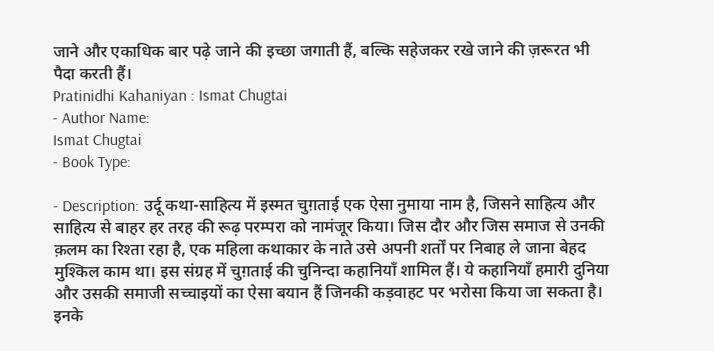जाने और एकाधिक बार पढ़े जाने की इच्छा जगाती हैं, बल्कि सहेजकर रखे जाने की ज़रूरत भी पैदा करती हैं।
Pratinidhi Kahaniyan : Ismat Chugtai
- Author Name:
Ismat Chugtai
- Book Type:

- Description: उर्दू कथा-साहित्य में इस्मत चुग़ताई एक ऐसा नुमाया नाम है, जिसने साहित्य और साहित्य से बाहर हर तरह की रूढ़ परम्परा को नामंजूर किया। जिस दौर और जिस समाज से उनकी क़लम का रिश्ता रहा है, एक महिला कथाकार के नाते उसे अपनी शर्तों पर निबाह ले जाना बेहद मुश्किल काम था। इस संग्रह में चुग़ताई की चुनिन्दा कहानियाँ शामिल हैं। ये कहानियाँ हमारी दुनिया और उसकी समाजी सच्चाइयों का ऐसा बयान हैं जिनकी कड़वाहट पर भरोसा किया जा सकता है। इनके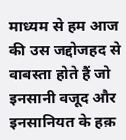माध्यम से हम आज की उस जद्दोजहद से वाबस्ता होते हैं जो इनसानी वजूद और इनसानियत के हक़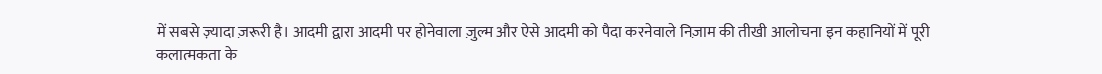में सबसे ज़्यादा ज़रूरी है। आदमी द्वारा आदमी पर होनेवाला ज़ुल्म और ऐसे आदमी को पैदा करनेवाले निज़ाम की तीखी आलोचना इन कहानियों में पूरी कलात्मकता के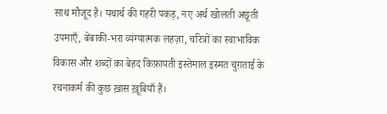साथ मौजूद है। यथार्थ की गहरी पकड़, नए अर्थ खोलती अछूती उपमाएँ, बेबाकी-भरा व्यंग्यात्मक लहज़ा, चरित्रों का स्वाभाविक विकास और शब्दों का बेहद किफ़ायती इस्तेमाल इस्मत चुग़ताई के रचनाकर्म की कुछ ख़ास ख़ूबियाँ हैं।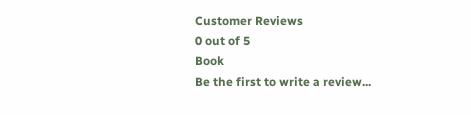Customer Reviews
0 out of 5
Book
Be the first to write a review...